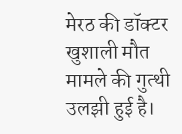मेरठ की डॉक्टर खुशाली मौत मामले की गुत्थी उलझी हुई है।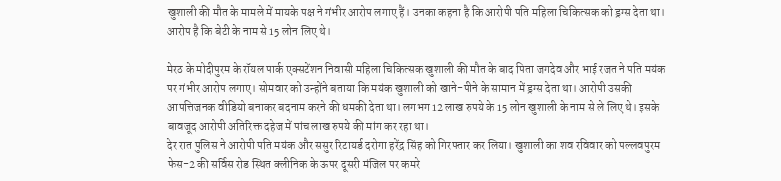खुशाली की मौत के मामले में मायके पक्ष ने गंभीर आरोप लगाए हैं। उनका कहना है कि आरोपी पति महिला चिकित्सक को ड्रग्स देता था। आरोप है कि बेटी के नाम से 15 लोन लिए थे।

मेरठ के मोदीपुरम के रॉयल पार्क एक्सटेंशन निवासी महिला चिकित्सक खुशाली की मौत के बाद पिता जगदेव और भाई रजत ने पति मयंक पर गंभीर आरोप लगाए। सोमवार को उन्होंने बताया कि मयंक खुशाली को खाने-पीने के सामान में ड्रग्स देता था। आरोपी उसकी आपत्तिजनक वीडियो बनाकर बदनाम करने की धमकी देता था। लगभग 12 लाख रुपये के 15 लोन खुशाली के नाम से ले लिए थे। इसके बावजूद आरोपी अतिरिक्त दहेज में पांच लाख रुपये की मांग कर रहा था।
देर रात पुलिस ने आरोपी पति मयंक और ससुर रिटायर्ड दरोगा हरेंद्र सिंह को गिरफ्तार कर लिया। खुशाली का शव रविवार को पल्लवपुरम फेस-2 की सर्विस रोड स्थित क्लीनिक के ऊपर दूसरी मंजिल पर कमरे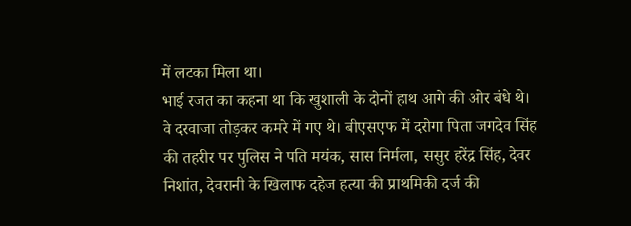में लटका मिला था।
भाई रजत का कहना था कि खुशाली के दोनों हाथ आगे की ओर बंधे थे। वे दरवाजा तोड़कर कमरे में गए थे। बीएसएफ में दरोगा पिता जगदेव सिंह की तहरीर पर पुलिस ने पति मयंक, सास निर्मला, ससुर हरेंद्र सिंह, देवर निशांत, देवरानी के खिलाफ दहेज हत्या की प्राथमिकी दर्ज की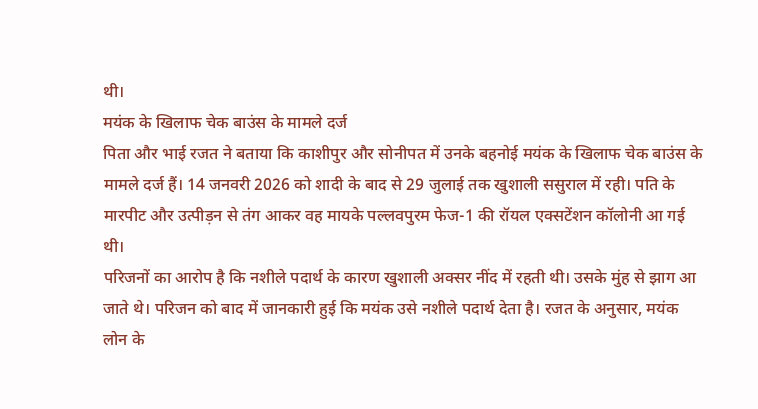थी।
मयंक के खिलाफ चेक बाउंस के मामले दर्ज
पिता और भाई रजत ने बताया कि काशीपुर और सोनीपत में उनके बहनोई मयंक के खिलाफ चेक बाउंस के मामले दर्ज हैं। 14 जनवरी 2026 को शादी के बाद से 29 जुलाई तक खुशाली ससुराल में रही। पति के मारपीट और उत्पीड़न से तंग आकर वह मायके पल्लवपुरम फेज-1 की रॉयल एक्सटेंशन कॉलोनी आ गई थी।
परिजनों का आरोप है कि नशीले पदार्थ के कारण खुशाली अक्सर नींद में रहती थी। उसके मुंह से झाग आ जाते थे। परिजन को बाद में जानकारी हुई कि मयंक उसे नशीले पदार्थ देता है। रजत के अनुसार, मयंक लोन के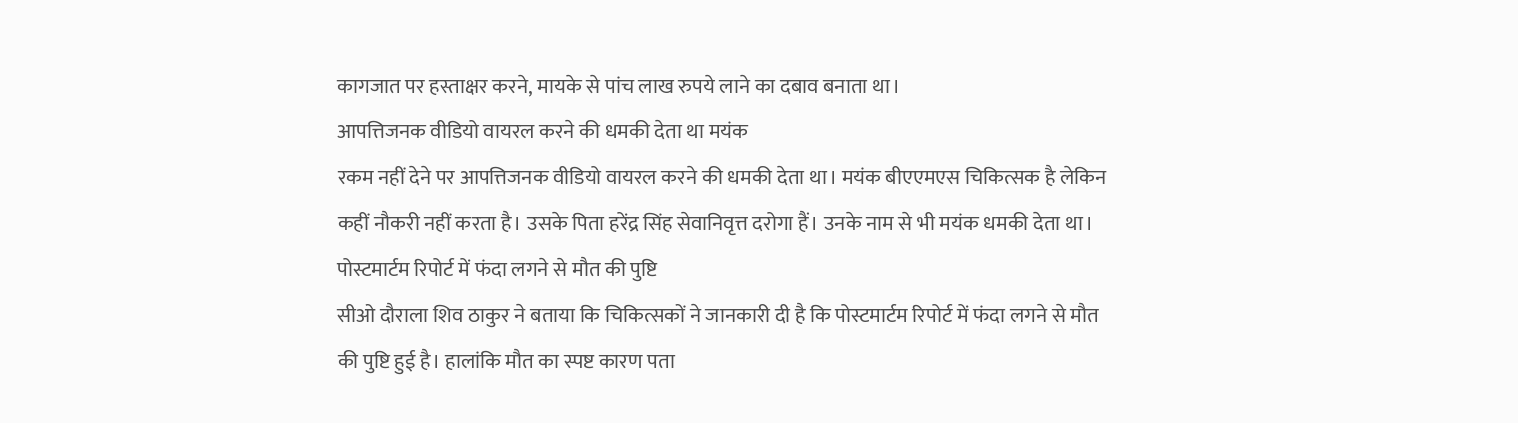कागजात पर हस्ताक्षर करने, मायके से पांच लाख रुपये लाने का दबाव बनाता था।
आपत्तिजनक वीडियो वायरल करने की धमकी देता था मयंक
रकम नहीं देने पर आपत्तिजनक वीडियो वायरल करने की धमकी देता था। मयंक बीएएमएस चिकित्सक है लेकिन कहीं नौकरी नहीं करता है। उसके पिता हरेंद्र सिंह सेवानिवृत्त दरोगा हैं। उनके नाम से भी मयंक धमकी देता था।
पोस्टमार्टम रिपोर्ट में फंदा लगने से मौत की पुष्टि
सीओ दौराला शिव ठाकुर ने बताया कि चिकित्सकों ने जानकारी दी है कि पोस्टमार्टम रिपोर्ट में फंदा लगने से मौत की पुष्टि हुई है। हालांकि मौत का स्पष्ट कारण पता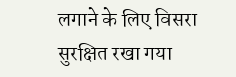लगाने के लिए विसरा सुरक्षित रखा गया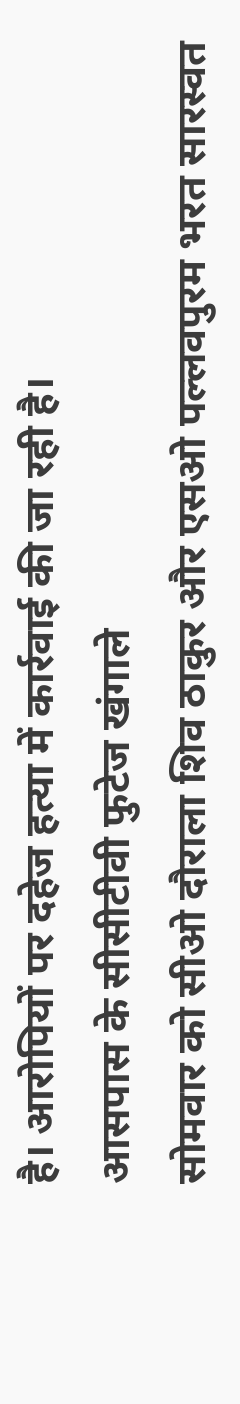है। आरोपियों पर दहेज हत्या में कार्रवाई की जा रही है।
आसपास के सीसीटीवी फुटेज खंगाले
सोमवार को सीओ दौराला शिव ठाकुर और एसओ पल्लवपुरम भरत सारस्वत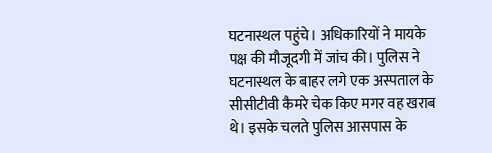घटनास्थल पहुंचे। अधिकारियों ने मायके पक्ष की मौजूदगी में जांच की। पुलिस ने घटनास्थल के बाहर लगे एक अस्पताल के सीसीटीवी कैमरे चेक किए मगर वह खराब थे। इसके चलते पुलिस आसपास के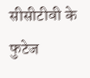सीसीटीवी के फुटेज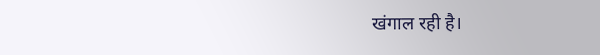खंगाल रही है।